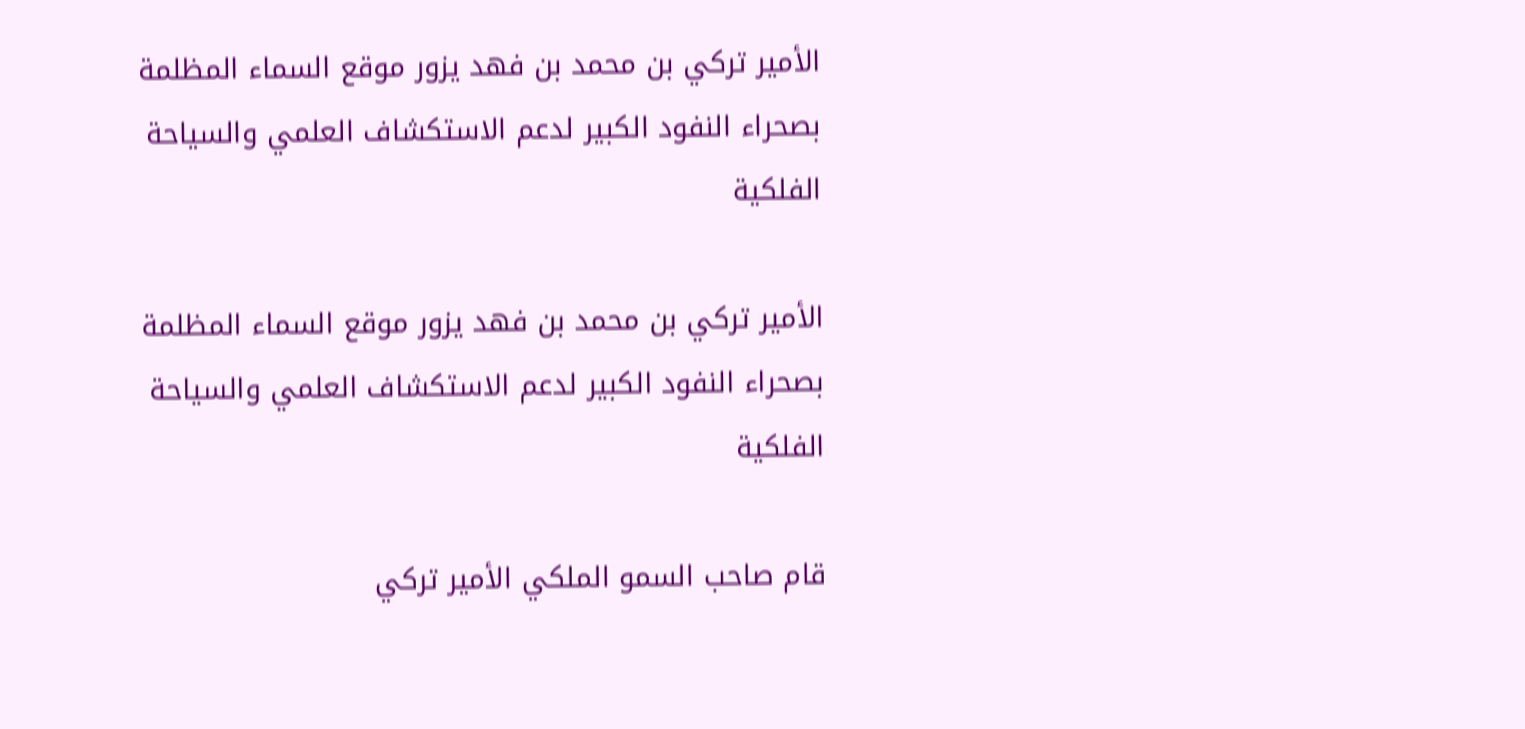الأمير تركي بن محمد بن فهد يزور موقع السماء المظلمة بصحراء النفود الكبير لدعم الاستكشاف العلمي والسياحة الفلكية

الأمير تركي بن محمد بن فهد يزور موقع السماء المظلمة بصحراء النفود الكبير لدعم الاستكشاف العلمي والسياحة الفلكية

قام صاحب السمو الملكي الأمير تركي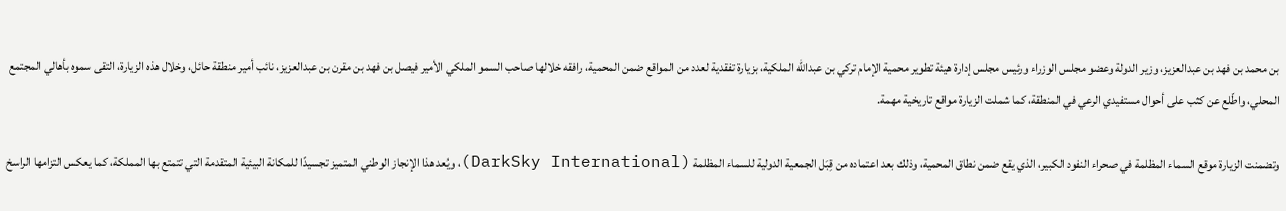بن محمد بن فهد بن عبدالعزيز، وزير الدولة وعضو مجلس الوزراء ورئيس مجلس إدارة هيئة تطوير محمية الإمام تركي بن عبدالله الملكية، بزيارة تفقدية لعدد من المواقع ضمن المحمية، رافقه خلالها صاحب السمو الملكي الأمير فيصل بن فهد بن مقرن بن عبدالعزيز، نائب أمير منطقة حائل، وخلال هذه الزيارة، التقى سموه بأهالي المجتمع المحلي، واطّلع عن كثب على أحوال مستفيدي الرعي في المنطقة، كما شملت الزيارة مواقع تاريخية مهمة.

وتضمنت الزيارة موقع السماء المظلمة في صحراء النفود الكبير، الذي يقع ضمن نطاق المحمية، وذلك بعد اعتماده من قِبَل الجمعية الدولية للسماء المظلمة (DarkSky International)، ويُعد هذا الإنجاز الوطني المتميز تجسيدًا للمكانة البيئية المتقدمة التي تتمتع بها المملكة، كما يعكس التزامها الراسخ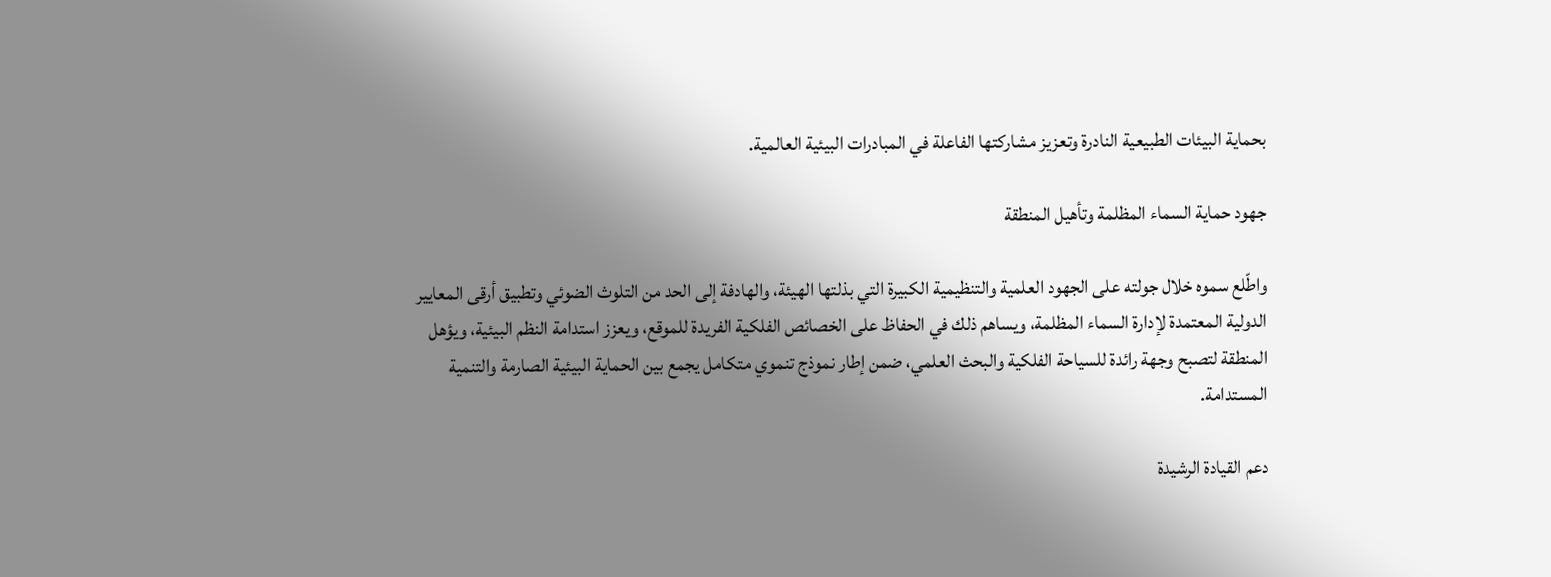بحماية البيئات الطبيعية النادرة وتعزيز مشاركتها الفاعلة في المبادرات البيئية العالمية.

جهود حماية السماء المظلمة وتأهيل المنطقة

واطّلع سموه خلال جولته على الجهود العلمية والتنظيمية الكبيرة التي بذلتها الهيئة، والهادفة إلى الحد من التلوث الضوئي وتطبيق أرقى المعايير الدولية المعتمدة لإدارة السماء المظلمة، ويساهم ذلك في الحفاظ على الخصائص الفلكية الفريدة للموقع، ويعزز استدامة النظم البيئية، ويؤهل المنطقة لتصبح وجهة رائدة للسياحة الفلكية والبحث العلمي، ضمن إطار نموذج تنموي متكامل يجمع بين الحماية البيئية الصارمة والتنمية المستدامة.

دعم القيادة الرشيدة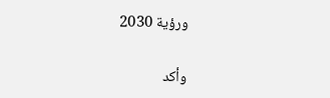ورؤية 2030

وأكد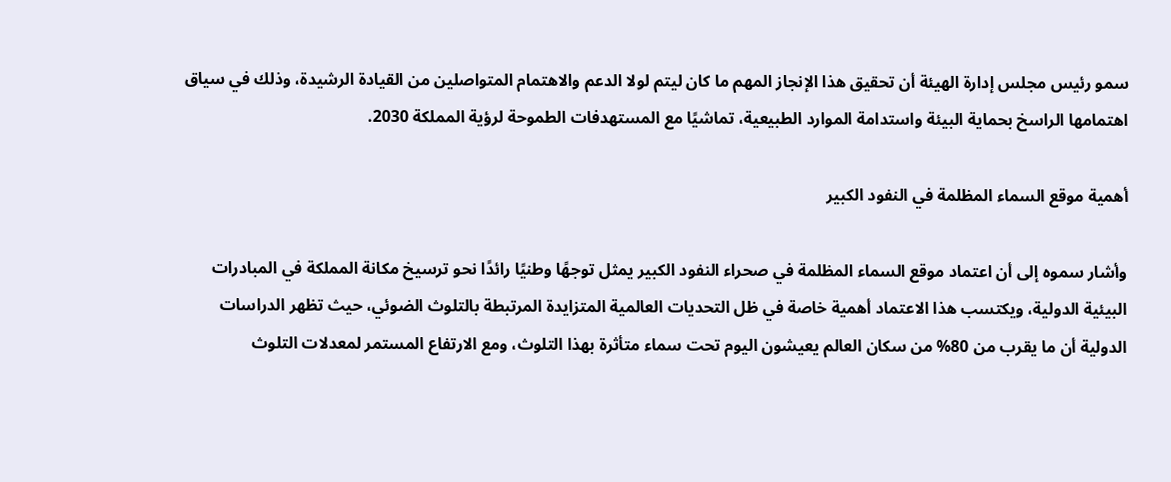سمو رئيس مجلس إدارة الهيئة أن تحقيق هذا الإنجاز المهم ما كان ليتم لولا الدعم والاهتمام المتواصلين من القيادة الرشيدة، وذلك في سياق اهتمامها الراسخ بحماية البيئة واستدامة الموارد الطبيعية، تماشيًا مع المستهدفات الطموحة لرؤية المملكة 2030.

أهمية موقع السماء المظلمة في النفود الكبير

وأشار سموه إلى أن اعتماد موقع السماء المظلمة في صحراء النفود الكبير يمثل توجهًا وطنيًا رائدًا نحو ترسيخ مكانة المملكة في المبادرات البيئية الدولية، ويكتسب هذا الاعتماد أهمية خاصة في ظل التحديات العالمية المتزايدة المرتبطة بالتلوث الضوئي، حيث تظهر الدراسات الدولية أن ما يقرب من 80% من سكان العالم يعيشون اليوم تحت سماء متأثرة بهذا التلوث، ومع الارتفاع المستمر لمعدلات التلوث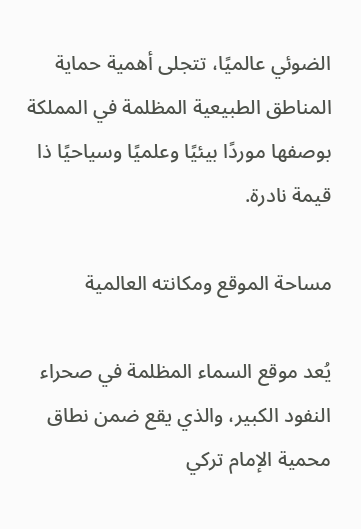الضوئي عالميًا، تتجلى أهمية حماية المناطق الطبيعية المظلمة في المملكة بوصفها موردًا بيئيًا وعلميًا وسياحيًا ذا قيمة نادرة.

مساحة الموقع ومكانته العالمية

يُعد موقع السماء المظلمة في صحراء النفود الكبير، والذي يقع ضمن نطاق محمية الإمام تركي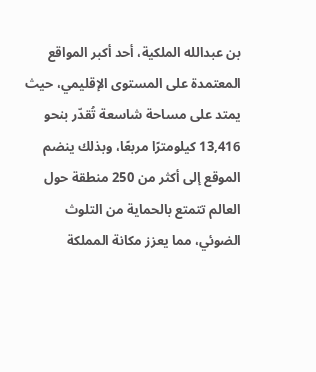بن عبدالله الملكية، أحد أكبر المواقع المعتمدة على المستوى الإقليمي، حيث يمتد على مساحة شاسعة تُقدّر بنحو 13,416 كيلومترًا مربعًا، وبذلك ينضم الموقع إلى أكثر من 250 منطقة حول العالم تتمتع بالحماية من التلوث الضوئي، مما يعزز مكانة المملكة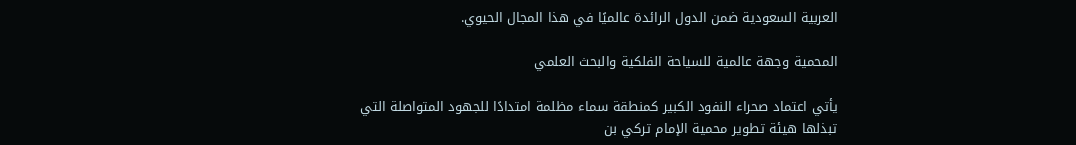العربية السعودية ضمن الدول الرائدة عالميًا في هذا المجال الحيوي.

المحمية وجهة عالمية للسياحة الفلكية والبحث العلمي

يأتي اعتماد صحراء النفود الكبير كمنطقة سماء مظلمة امتدادًا للجهود المتواصلة التي تبذلها هيئة تطوير محمية الإمام تركي بن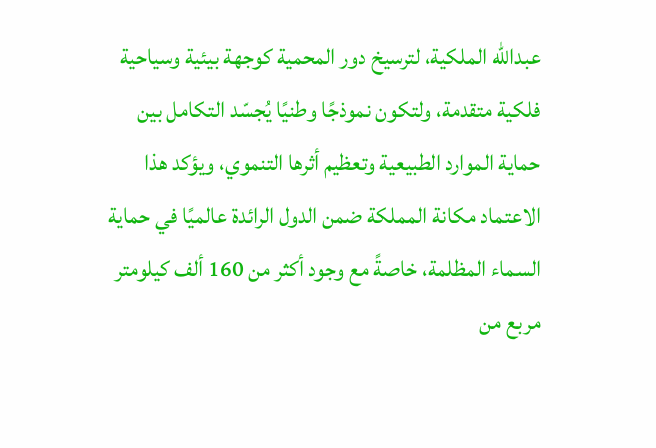عبدالله الملكية، لترسيخ دور المحمية كوجهة بيئية وسياحية فلكية متقدمة، ولتكون نموذجًا وطنيًا يُجسّد التكامل بين حماية الموارد الطبيعية وتعظيم أثرها التنموي، ويؤكد هذا الاعتماد مكانة المملكة ضمن الدول الرائدة عالميًا في حماية السماء المظلمة، خاصةً مع وجود أكثر من 160 ألف كيلومتر مربع من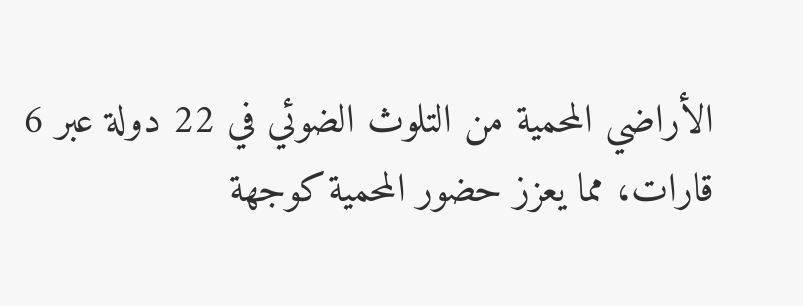الأراضي المحمية من التلوث الضوئي في 22 دولة عبر 6 قارات، مما يعزز حضور المحمية كوجهة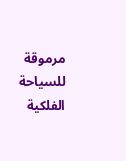مرموقة للسياحة الفلكية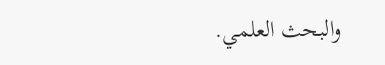والبحث العلمي.